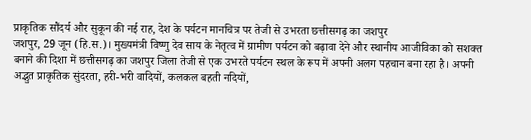प्राकृतिक सौंदर्य और सुकून की नई राह, देश के पर्यटन मानचित्र पर तेजी से उभरता छत्तीसगढ़ का जशपुर
जशपुर, 29 जून (हि.स.)। मुख्यमंत्री विष्णु देव साय के नेतृत्व में ग्रामीण पर्यटन को बढ़ावा देने और स्थानीय आजीविका को सशक्त बनाने की दिशा में छत्तीसगढ़ का जशपुर जिला तेजी से एक उभरते पर्यटन स्थल के रूप में अपनी अलग पहचान बना रहा है। अपनी अद्भुत प्राकृतिक सुंदरता, हरी-भरी वादियों, कलकल बहती नदियों,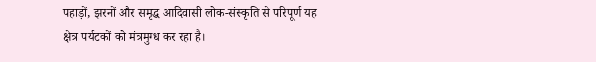पहाड़ों, झरनों और समृद्ध आदिवासी लोक-संस्कृति से परिपूर्ण यह क्षेत्र पर्यटकों को मंत्रमुग्ध कर रहा है।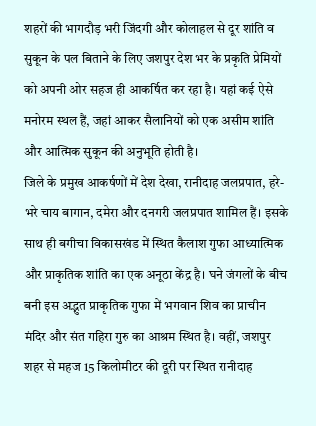शहरों की भागदौड़ भरी जिंदगी और कोलाहल से दूर शांति व सुकून के पल बिताने के लिए जशपुर देश भर के प्रकृति प्रेमियों को अपनी ओर सहज ही आकर्षित कर रहा है। यहां कई ऐसे मनोरम स्थल हैं, जहां आकर सैलानियों को एक असीम शांति और आत्मिक सुकून की अनुभूति होती है।
जिले के प्रमुख आकर्षणों में देश देखा, रानीदाह जलप्रपात, हरे-भरे चाय बागान, दमेरा और दनगरी जलप्रपात शामिल हैं। इसके साथ ही बगीचा विकासखंड में स्थित कैलाश गुफा आध्यात्मिक और प्राकृतिक शांति का एक अनूठा केंद्र है। घने जंगलों के बीच बनी इस अद्भुत प्राकृतिक गुफा में भगवान शिव का प्राचीन मंदिर और संत गहिरा गुरु का आश्रम स्थित है। वहीं, जशपुर शहर से महज 15 किलोमीटर की दूरी पर स्थित रानीदाह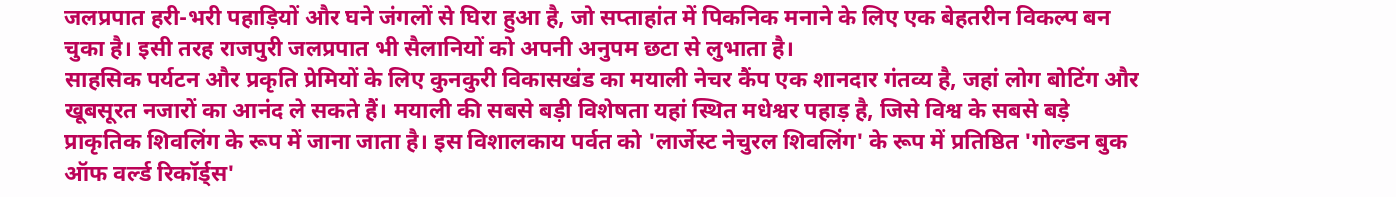जलप्रपात हरी-भरी पहाड़ियों और घने जंगलों से घिरा हुआ है, जो सप्ताहांत में पिकनिक मनाने के लिए एक बेहतरीन विकल्प बन चुका है। इसी तरह राजपुरी जलप्रपात भी सैलानियों को अपनी अनुपम छटा से लुभाता है।
साहसिक पर्यटन और प्रकृति प्रेमियों के लिए कुनकुरी विकासखंड का मयाली नेचर कैंप एक शानदार गंतव्य है, जहां लोग बोटिंग और खूबसूरत नजारों का आनंद ले सकते हैं। मयाली की सबसे बड़ी विशेषता यहां स्थित मधेश्वर पहाड़ है, जिसे विश्व के सबसे बड़े प्राकृतिक शिवलिंग के रूप में जाना जाता है। इस विशालकाय पर्वत को 'लार्जेस्ट नेचुरल शिवलिंग' के रूप में प्रतिष्ठित 'गोल्डन बुक ऑफ वर्ल्ड रिकॉर्ड्स'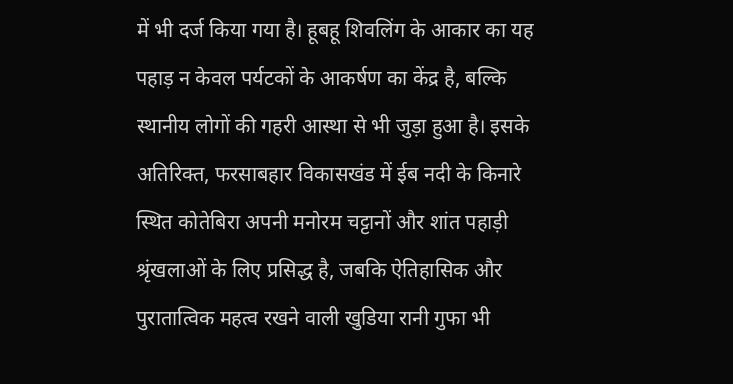में भी दर्ज किया गया है। हूबहू शिवलिंग के आकार का यह पहाड़ न केवल पर्यटकों के आकर्षण का केंद्र है, बल्कि स्थानीय लोगों की गहरी आस्था से भी जुड़ा हुआ है। इसके अतिरिक्त, फरसाबहार विकासखंड में ईब नदी के किनारे स्थित कोतेबिरा अपनी मनोरम चट्टानों और शांत पहाड़ी श्रृंखलाओं के लिए प्रसिद्ध है, जबकि ऐतिहासिक और पुरातात्विक महत्व रखने वाली खुडिया रानी गुफा भी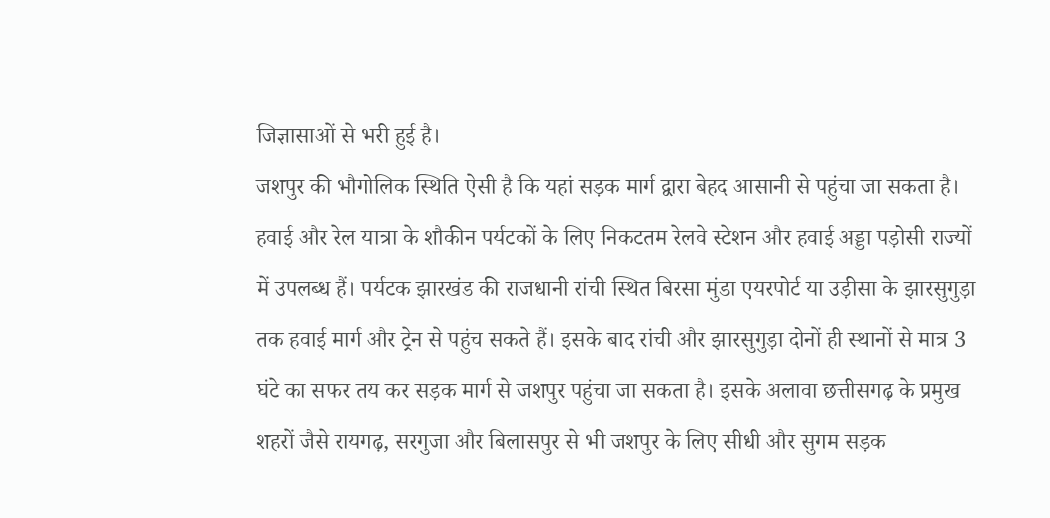जिज्ञासाओं से भरी हुई है।
जशपुर की भौगोलिक स्थिति ऐसी है कि यहां सड़क मार्ग द्वारा बेहद आसानी से पहुंचा जा सकता है। हवाई और रेल यात्रा के शौकीन पर्यटकों के लिए निकटतम रेलवे स्टेशन और हवाई अड्डा पड़ोसी राज्यों में उपलब्ध हैं। पर्यटक झारखंड की राजधानी रांची स्थित बिरसा मुंडा एयरपोर्ट या उड़ीसा के झारसुगुड़ा तक हवाई मार्ग और ट्रेन से पहुंच सकते हैं। इसके बाद रांची और झारसुगुड़ा दोनों ही स्थानों से मात्र 3 घंटे का सफर तय कर सड़क मार्ग से जशपुर पहुंचा जा सकता है। इसके अलावा छत्तीसगढ़ के प्रमुख शहरों जैसे रायगढ़, सरगुजा और बिलासपुर से भी जशपुर के लिए सीधी और सुगम सड़क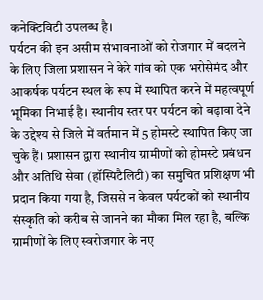कनेक्टिविटी उपलब्ध है।
पर्यटन की इन असीम संभावनाओं को रोजगार में बदलने के लिए जिला प्रशासन ने केरे गांव को एक भरोसेमंद और आकर्षक पर्यटन स्थल के रूप में स्थापित करने में महत्वपूर्ण भूमिका निभाई है। स्थानीय स्तर पर पर्यटन को बढ़ावा देने के उद्देश्य से जिले में वर्तमान में 5 होमस्टे स्थापित किए जा चुके हैं। प्रशासन द्वारा स्थानीय ग्रामीणों को होमस्टे प्रबंधन और अतिथि सेवा (हॉस्पिटैलिटी) का समुचित प्रशिक्षण भी प्रदान किया गया है, जिससे न केवल पर्यटकों को स्थानीय संस्कृति को करीब से जानने का मौका मिल रहा है, बल्कि ग्रामीणों के लिए स्वरोजगार के नए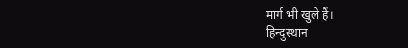मार्ग भी खुले हैं।
हिन्दुस्थान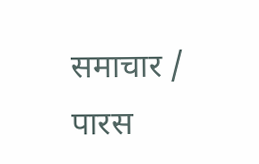समाचार / पारस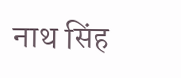नाथ सिंह